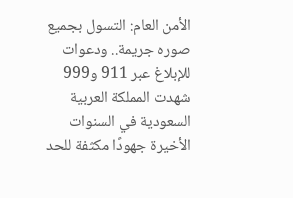الأمن العام: التسول بجميع صوره جريمة.. ودعوات للإبلاغ عبر 911 و999
شهدت المملكة العربية السعودية في السنوات الأخيرة جهودًا مكثفة للحد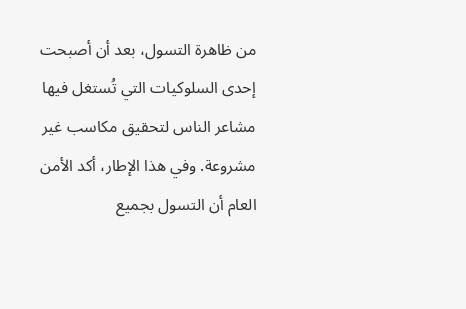من ظاهرة التسول، بعد أن أصبحت إحدى السلوكيات التي تُستغل فيها مشاعر الناس لتحقيق مكاسب غير مشروعة. وفي هذا الإطار، أكد الأمن العام أن التسول بجميع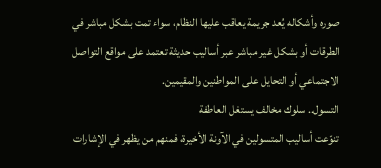صوره وأشكاله يُعد جريمة يعاقب عليها النظام، سواء تمت بشكل مباشر في الطرقات أو بشكل غير مباشر عبر أساليب حديثة تعتمد على مواقع التواصل الاجتماعي أو التحايل على المواطنين والمقيمين.
التسول.. سلوك مخالف يستغل العاطفة
تنوّعت أساليب المتسولين في الآونة الأخيرة، فمنهم من يظهر في الإشارات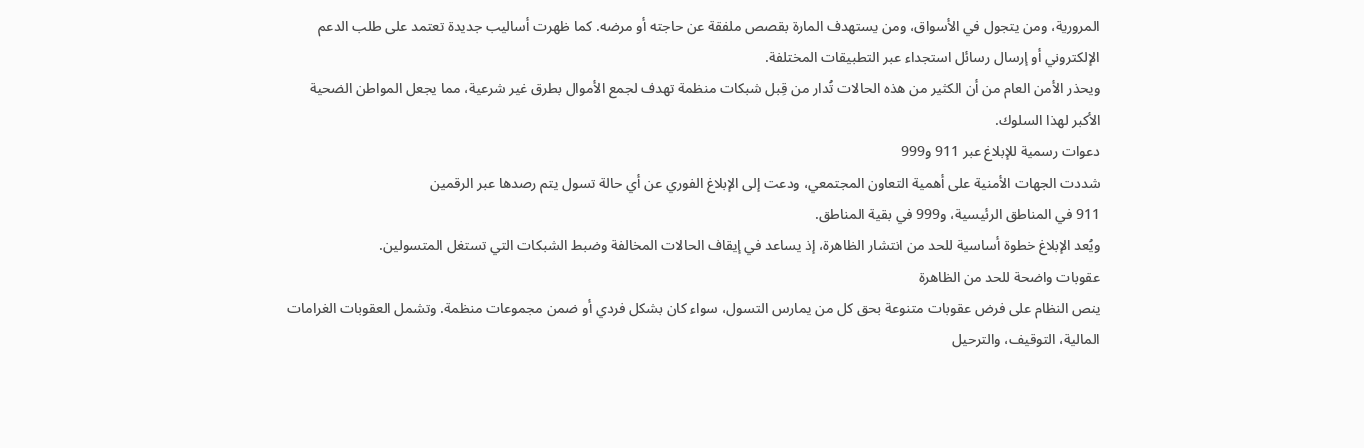المرورية، ومن يتجول في الأسواق، ومن يستهدف المارة بقصص ملفقة عن حاجته أو مرضه. كما ظهرت أساليب جديدة تعتمد على طلب الدعم الإلكتروني أو إرسال رسائل استجداء عبر التطبيقات المختلفة.
ويحذر الأمن العام من أن الكثير من هذه الحالات تُدار من قِبل شبكات منظمة تهدف لجمع الأموال بطرق غير شرعية، مما يجعل المواطن الضحية الأكبر لهذا السلوك.
دعوات رسمية للإبلاغ عبر 911 و999
شددت الجهات الأمنية على أهمية التعاون المجتمعي، ودعت إلى الإبلاغ الفوري عن أي حالة تسول يتم رصدها عبر الرقمين
911 في المناطق الرئيسية، و999 في بقية المناطق.
ويُعد الإبلاغ خطوة أساسية للحد من انتشار الظاهرة، إذ يساعد في إيقاف الحالات المخالفة وضبط الشبكات التي تستغل المتسولين.
عقوبات واضحة للحد من الظاهرة
ينص النظام على فرض عقوبات متنوعة بحق كل من يمارس التسول، سواء كان بشكل فردي أو ضمن مجموعات منظمة. وتشمل العقوبات الغرامات المالية، التوقيف، والترحيل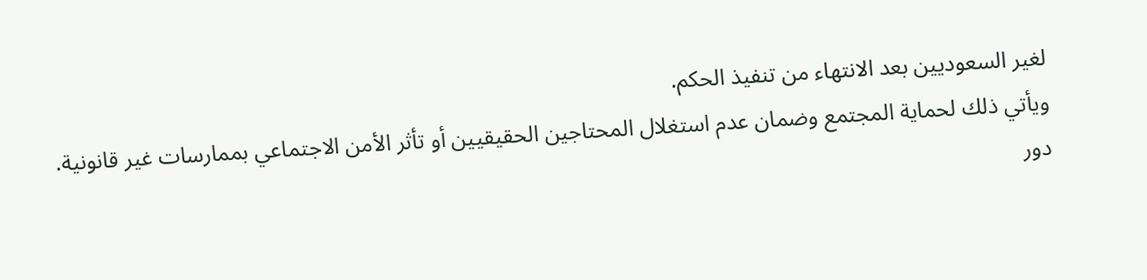لغير السعوديين بعد الانتهاء من تنفيذ الحكم.
ويأتي ذلك لحماية المجتمع وضمان عدم استغلال المحتاجين الحقيقيين أو تأثر الأمن الاجتماعي بممارسات غير قانونية.
دور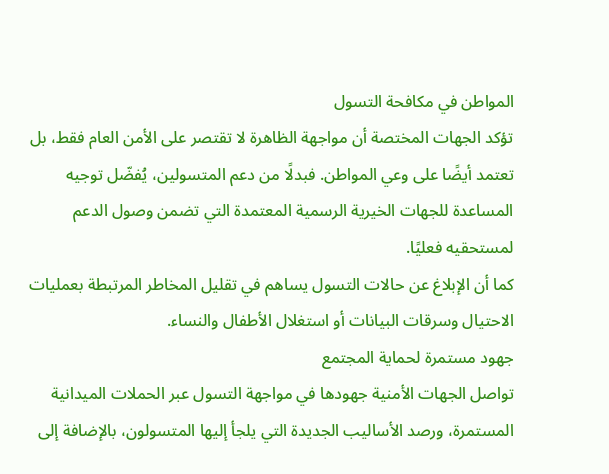المواطن في مكافحة التسول
تؤكد الجهات المختصة أن مواجهة الظاهرة لا تقتصر على الأمن العام فقط، بل تعتمد أيضًا على وعي المواطن. فبدلًا من دعم المتسولين، يُفضّل توجيه المساعدة للجهات الخيرية الرسمية المعتمدة التي تضمن وصول الدعم لمستحقيه فعليًا.
كما أن الإبلاغ عن حالات التسول يساهم في تقليل المخاطر المرتبطة بعمليات الاحتيال وسرقات البيانات أو استغلال الأطفال والنساء.
جهود مستمرة لحماية المجتمع
تواصل الجهات الأمنية جهودها في مواجهة التسول عبر الحملات الميدانية المستمرة، ورصد الأساليب الجديدة التي يلجأ إليها المتسولون، بالإضافة إلى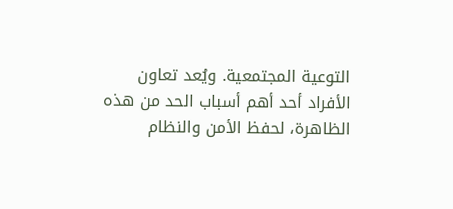التوعية المجتمعية. ويُعد تعاون الأفراد أحد أهم أسباب الحد من هذه الظاهرة، لحفظ الأمن والنظام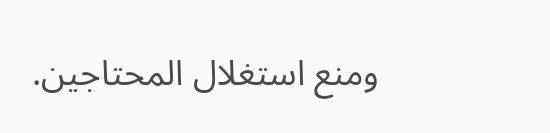ومنع استغلال المحتاجين.